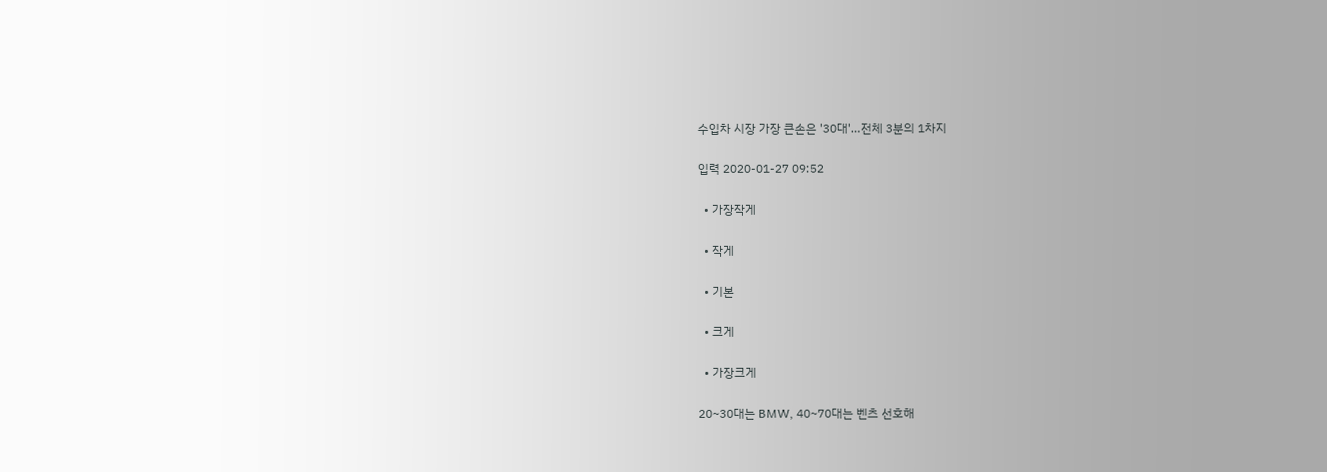수입차 시장 가장 큰손은 '30대'…전체 3분의 1차지

입력 2020-01-27 09:52

  • 가장작게

  • 작게

  • 기본

  • 크게

  • 가장크게

20~30대는 BMW, 40~70대는 벤츠 선호해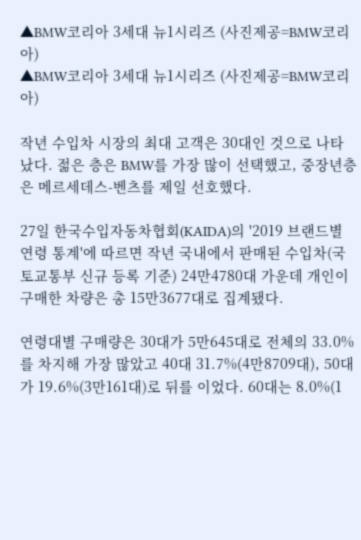▲BMW코리아 3세대 뉴1시리즈 (사진제공=BMW코리아)
▲BMW코리아 3세대 뉴1시리즈 (사진제공=BMW코리아)

작년 수입차 시장의 최대 고객은 30대인 것으로 나타났다. 젊은 층은 BMW를 가장 많이 선택했고, 중장년층은 메르세데스-벤츠를 제일 선호했다.

27일 한국수입자동차협회(KAIDA)의 '2019 브랜드별 연령 통계'에 따르면 작년 국내에서 판매된 수입차(국토교통부 신규 등록 기준) 24만4780대 가운데 개인이 구매한 차량은 총 15만3677대로 집계됐다.

연령대별 구매량은 30대가 5만645대로 전체의 33.0%를 차지해 가장 많았고 40대 31.7%(4만8709대), 50대가 19.6%(3만161대)로 뒤를 이었다. 60대는 8.0%(1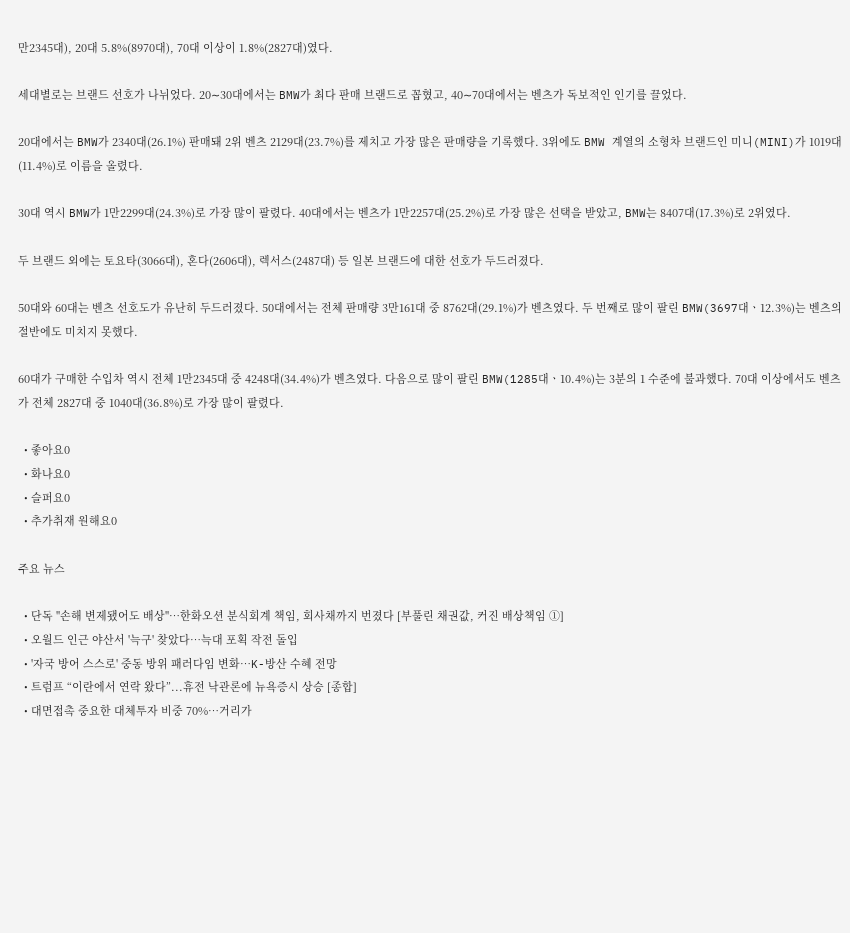만2345대), 20대 5.8%(8970대), 70대 이상이 1.8%(2827대)였다.

세대별로는 브랜드 선호가 나뉘었다. 20∼30대에서는 BMW가 최다 판매 브랜드로 꼽혔고, 40∼70대에서는 벤츠가 독보적인 인기를 끌었다.

20대에서는 BMW가 2340대(26.1%) 판매돼 2위 벤츠 2129대(23.7%)를 제치고 가장 많은 판매량을 기록했다. 3위에도 BMW 계열의 소형차 브랜드인 미니(MINI)가 1019대(11.4%)로 이름을 올렸다.

30대 역시 BMW가 1만2299대(24.3%)로 가장 많이 팔렸다. 40대에서는 벤츠가 1만2257대(25.2%)로 가장 많은 선택을 받았고, BMW는 8407대(17.3%)로 2위였다.

두 브랜드 외에는 토요타(3066대), 혼다(2606대), 렉서스(2487대) 등 일본 브랜드에 대한 선호가 두드러졌다.

50대와 60대는 벤츠 선호도가 유난히 두드러졌다. 50대에서는 전체 판매량 3만161대 중 8762대(29.1%)가 벤츠였다. 두 번째로 많이 팔린 BMW(3697대ㆍ12.3%)는 벤츠의 절반에도 미치지 못했다.

60대가 구매한 수입차 역시 전체 1만2345대 중 4248대(34.4%)가 벤츠였다. 다음으로 많이 팔린 BMW(1285대ㆍ10.4%)는 3분의 1 수준에 불과했다. 70대 이상에서도 벤츠가 전체 2827대 중 1040대(36.8%)로 가장 많이 팔렸다.

  • 좋아요0
  • 화나요0
  • 슬퍼요0
  • 추가취재 원해요0

주요 뉴스

  • 단독 "손해 변제됐어도 배상"…한화오션 분식회계 책임, 회사채까지 번졌다 [부풀린 채권값, 커진 배상책임 ①]
  • 오월드 인근 야산서 '늑구' 찾았다…늑대 포획 작전 돌입
  • '자국 방어 스스로' 중동 방위 패러다임 변화…K-방산 수혜 전망
  • 트럼프 “이란에서 연락 왔다”...휴전 낙관론에 뉴욕증시 상승 [종합]
  • 대면접촉 중요한 대체투자 비중 70%…거리가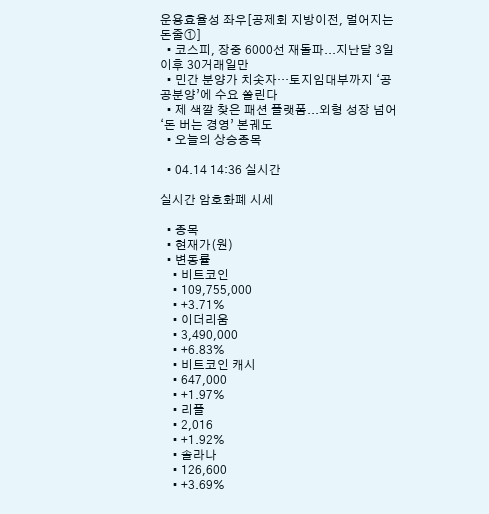운용효율성 좌우[공제회 지방이전, 멀어지는 돈줄①]
  • 코스피, 장중 6000선 재돌파...지난달 3일 이후 30거래일만
  • 민간 분양가 치솟자…토지임대부까지 ‘공공분양’에 수요 쏠린다
  • 제 색깔 찾은 패션 플랫폼...외형 성장 넘어 ‘돈 버는 경영’ 본궤도
  • 오늘의 상승종목

  • 04.14 14:36 실시간

실시간 암호화폐 시세

  • 종목
  • 현재가(원)
  • 변동률
    • 비트코인
    • 109,755,000
    • +3.71%
    • 이더리움
    • 3,490,000
    • +6.83%
    • 비트코인 캐시
    • 647,000
    • +1.97%
    • 리플
    • 2,016
    • +1.92%
    • 솔라나
    • 126,600
    • +3.69%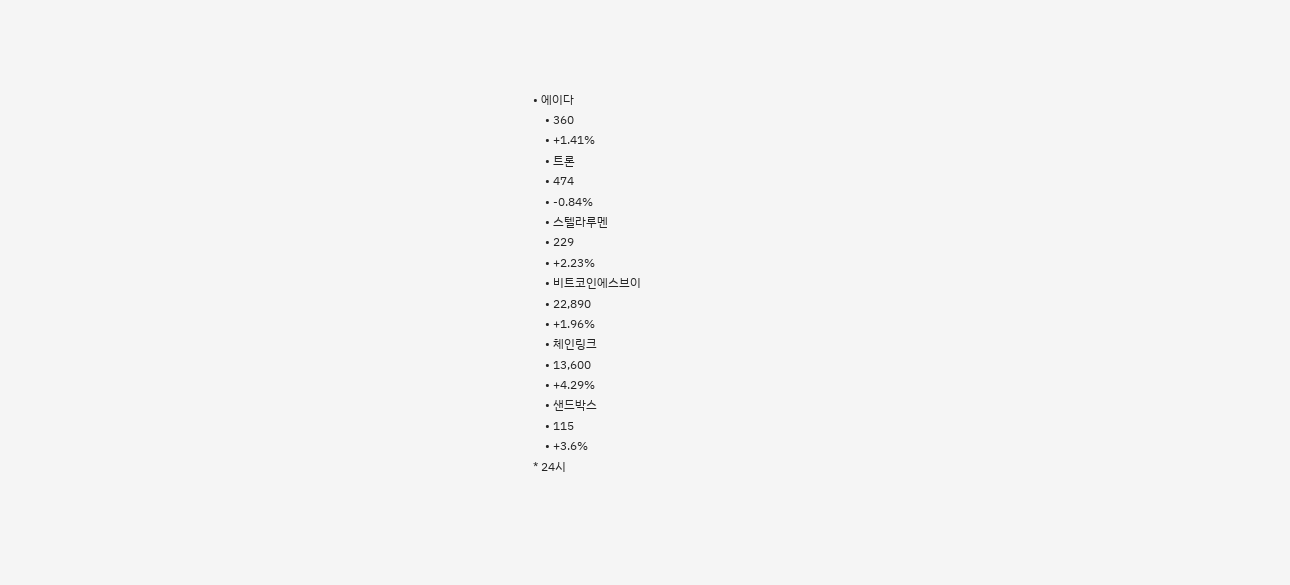• 에이다
    • 360
    • +1.41%
    • 트론
    • 474
    • -0.84%
    • 스텔라루멘
    • 229
    • +2.23%
    • 비트코인에스브이
    • 22,890
    • +1.96%
    • 체인링크
    • 13,600
    • +4.29%
    • 샌드박스
    • 115
    • +3.6%
* 24시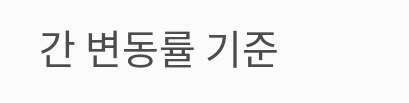간 변동률 기준